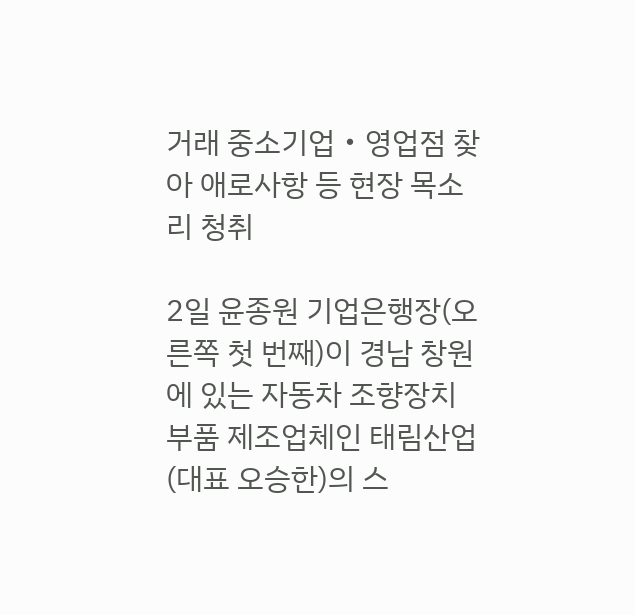거래 중소기업‧영업점 찾아 애로사항 등 현장 목소리 청취

2일 윤종원 기업은행장(오른쪽 첫 번째)이 경남 창원에 있는 자동차 조향장치 부품 제조업체인 태림산업(대표 오승한)의 스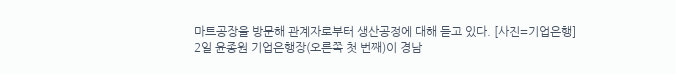마트공장을 방문해 관계자로부터 생산공정에 대해 듣고 있다. [사진=기업은행]
2일 윤종원 기업은행장(오른쪽 첫 번째)이 경남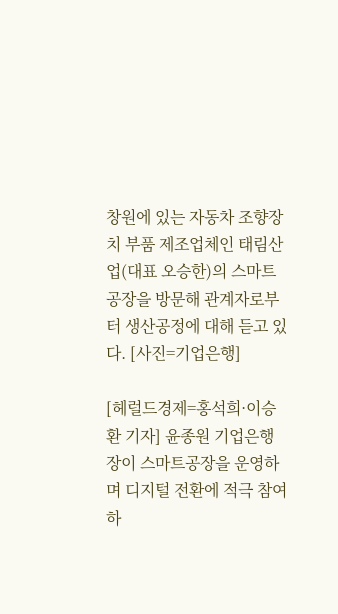창원에 있는 자동차 조향장치 부품 제조업체인 태림산업(대표 오승한)의 스마트공장을 방문해 관계자로부터 생산공정에 대해 듣고 있다. [사진=기업은행]

[헤럴드경제=홍석희·이승환 기자] 윤종원 기업은행장이 스마트공장을 운영하며 디지털 전환에 적극 참여하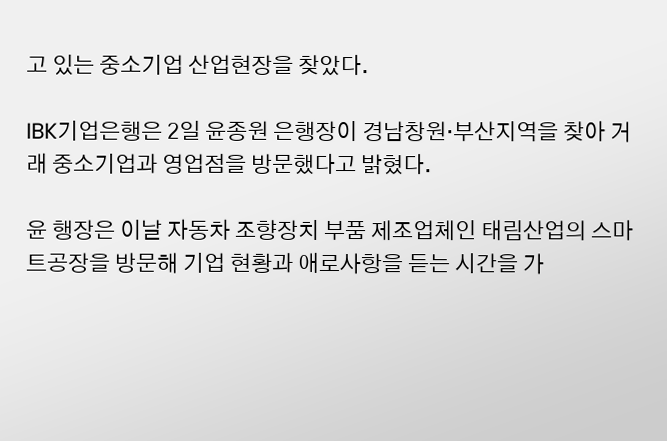고 있는 중소기업 산업현장을 찾았다.

IBK기업은행은 2일 윤종원 은행장이 경남창원‧부산지역을 찾아 거래 중소기업과 영업점을 방문했다고 밝혔다.

윤 행장은 이날 자동차 조향장치 부품 제조업체인 태림산업의 스마트공장을 방문해 기업 현황과 애로사항을 듣는 시간을 가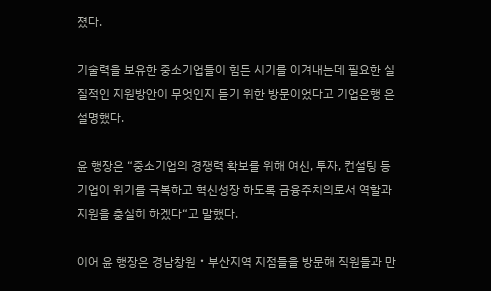졌다.

기술력을 보유한 중소기업들이 힘든 시기를 이겨내는데 필요한 실질적인 지원방안이 무엇인지 듣기 위한 방문이었다고 기업은행 은 설명했다.

윤 행장은 “중소기업의 경쟁력 확보를 위해 여신, 투자, 컨설팅 등 기업이 위기를 극복하고 혁신성장 하도록 금융주치의로서 역할과 지원을 충실히 하겠다“고 말했다.

이어 윤 행장은 경남창원‧부산지역 지점들을 방문해 직원들과 만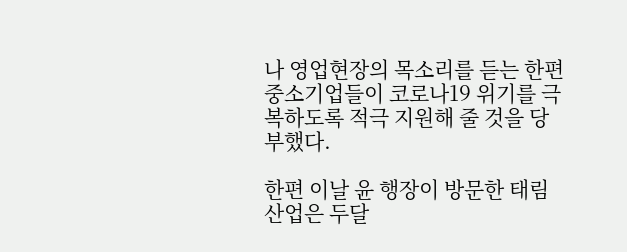나 영업현장의 목소리를 듣는 한편 중소기업들이 코로나19 위기를 극복하도록 적극 지원해 줄 것을 당부했다.

한편 이날 윤 행장이 방문한 태림산업은 두달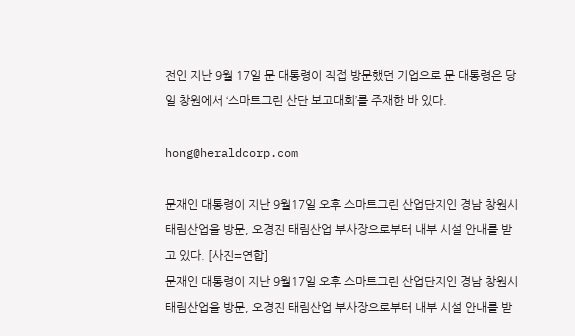전인 지난 9월 17일 문 대통령이 직접 방문했던 기업으로 문 대통령은 당일 창원에서 ‘스마트그린 산단 보고대회’를 주재한 바 있다.

hong@heraldcorp.com

문재인 대통령이 지난 9월17일 오후 스마트그린 산업단지인 경남 창원시 태림산업을 방문, 오경진 태림산업 부사장으로부터 내부 시설 안내를 받고 있다. [사진=연합]
문재인 대통령이 지난 9월17일 오후 스마트그린 산업단지인 경남 창원시 태림산업을 방문, 오경진 태림산업 부사장으로부터 내부 시설 안내를 받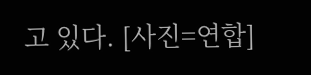고 있다. [사진=연합]